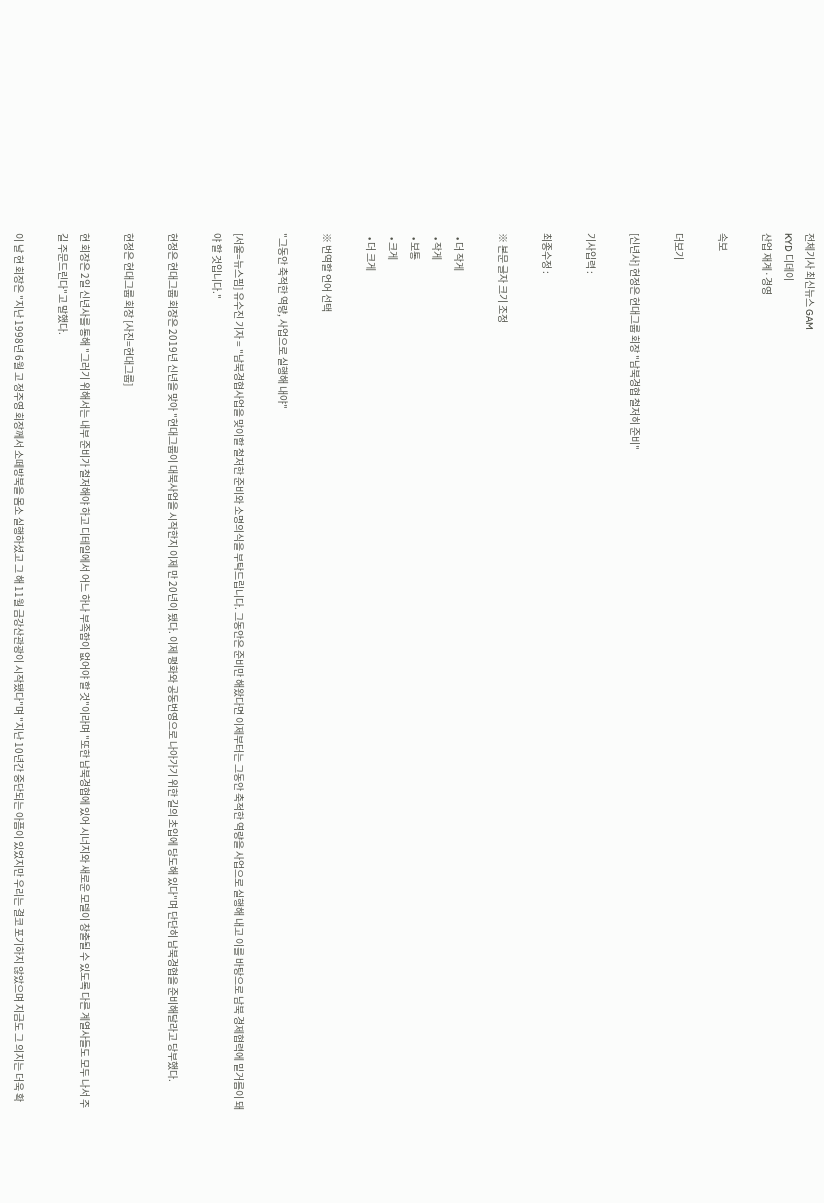전체기사 최신뉴스 GAM
KYD 디데이
산업 재계·경영

속보

더보기

[신년사] 현정은 현대그룹 회장 "남북경협 철저히 준비"

기사입력 :

최종수정 :

※ 본문 글자 크기 조정

  • 더 작게
  • 작게
  • 보통
  • 크게
  • 더 크게

※ 번역할 언어 선택

"그동안 축적한 역량, 사업으로 실행해 내야"

[서울=뉴스핌] 유수진 기자 = "남북경협사업을 맞이할 철저한 준비와 소명의식을 부탁드립니다. 그동안은 준비만 해왔다면 이제부터는 그동안 축적한 역량을 사업으로 실행해 내고 이를 바탕으로 남북 경제협력에 밑거름이 돼야 할 것입니다."

현정은 현대그룹 회장은 2019년 신년을 맞아 "현대그룹이 대북사업을 시작한지 이제 만 20년이 됐다. 이제 평화와 공동번영으로 나아가기 위한 길의 초입에 당도해 있다"며 단단히 남북경협을 준비해달라고 당부했다.

현정은 현대그룹 회장 [사진=현대그룹]

현 회장은 2일 신년사를 통해 "그러기 위해서는 내부 준비가 철저해야 하고 디테일에서 어느 하나 부족함이 없어야 할 것"이라며 "또한 남북경협에 있어 시너지와 새로운 모델이 창출될 수 있도록 다른 계열사들도 모두 나서 주길 주문드린다"고 말했다.

이 날 현 회장은 "지난 1998년 6월 고 정주영 회장께서 소떼방북을 몸소 실행하셨고 그 해 11월 금강산관광이 시작됐다"며 "지난 10년간 중단되는 아픔이 있었지만 우리는 결코 포기하지 않았으며 지금도 그 의지는 더욱 확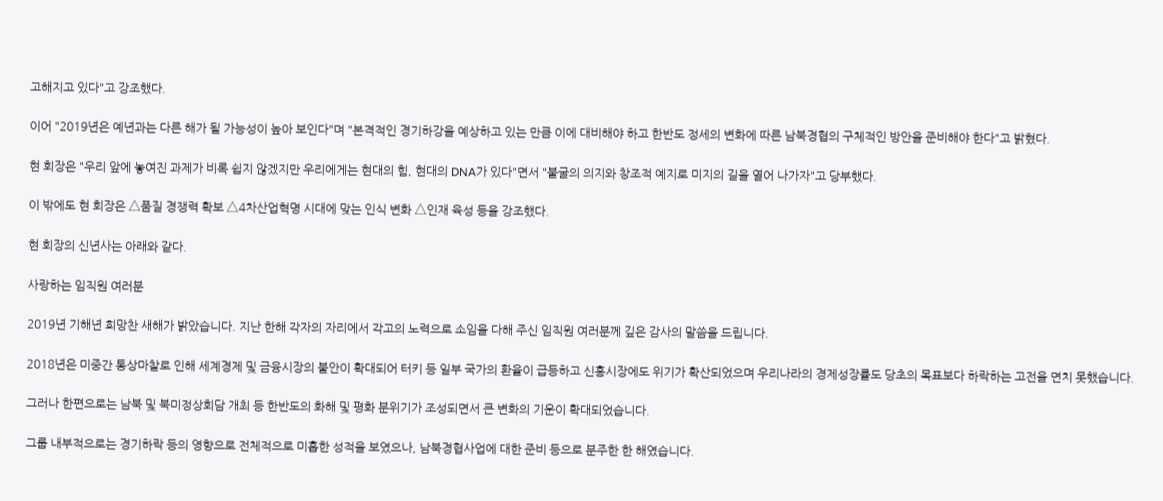고해지고 있다"고 강조했다.

이어 "2019년은 예년과는 다른 해가 될 가능성이 높아 보인다"며 "본격적인 경기하강을 예상하고 있는 만큼 이에 대비해야 하고 한반도 정세의 변화에 따른 남북경협의 구체적인 방안을 준비해야 한다"고 밝혔다.

현 회장은 "우리 앞에 놓여진 과제가 비록 쉽지 않겠지만 우리에게는 현대의 힘, 현대의 DNA가 있다"면서 "불굴의 의지와 창조적 예지로 미지의 길을 열어 나가자"고 당부했다.

이 밖에도 현 회장은 △품질 경쟁력 확보 △4차산업혁명 시대에 맞는 인식 변화 △인재 육성 등을 강조했다.

현 회장의 신년사는 아래와 같다.

사랑하는 임직원 여러분

2019년 기해년 희망찬 새해가 밝았습니다. 지난 한해 각자의 자리에서 각고의 노력으로 소임을 다해 주신 임직원 여러분께 깊은 감사의 말씀을 드립니다.

2018년은 미중간 통상마찰로 인해 세계경제 및 금융시장의 불안이 확대되어 터키 등 일부 국가의 환율이 급등하고 신흥시장에도 위기가 확산되었으며 우리나라의 경제성장률도 당초의 목표보다 하락하는 고전을 면치 못했습니다.

그러나 한편으로는 남북 및 북미정상회담 개최 등 한반도의 화해 및 평화 분위기가 조성되면서 큰 변화의 기운이 확대되었습니다.

그룹 내부적으로는 경기하락 등의 영향으로 전체적으로 미흡한 성적을 보였으나, 남북경협사업에 대한 준비 등으로 분주한 한 해였습니다.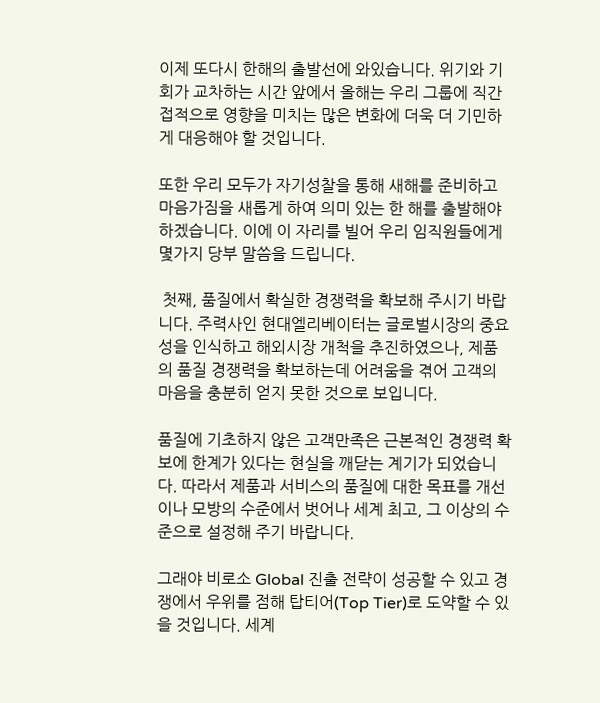이제 또다시 한해의 출발선에 와있습니다. 위기와 기회가 교차하는 시간 앞에서 올해는 우리 그룹에 직간접적으로 영향을 미치는 많은 변화에 더욱 더 기민하게 대응해야 할 것입니다.

또한 우리 모두가 자기성찰을 통해 새해를 준비하고 마음가짐을 새롭게 하여 의미 있는 한 해를 출발해야 하겠습니다. 이에 이 자리를 빌어 우리 임직원들에게 몇가지 당부 말씀을 드립니다.

 첫째, 품질에서 확실한 경쟁력을 확보해 주시기 바랍니다. 주력사인 현대엘리베이터는 글로벌시장의 중요성을 인식하고 해외시장 개척을 추진하였으나, 제품의 품질 경쟁력을 확보하는데 어려움을 겪어 고객의 마음을 충분히 얻지 못한 것으로 보입니다.

품질에 기초하지 않은 고객만족은 근본적인 경쟁력 확보에 한계가 있다는 현실을 깨닫는 계기가 되었습니다. 따라서 제품과 서비스의 품질에 대한 목표를 개선이나 모방의 수준에서 벗어나 세계 최고, 그 이상의 수준으로 설정해 주기 바랍니다.

그래야 비로소 Global 진출 전략이 성공할 수 있고 경쟁에서 우위를 점해 탑티어(Top Tier)로 도약할 수 있을 것입니다. 세계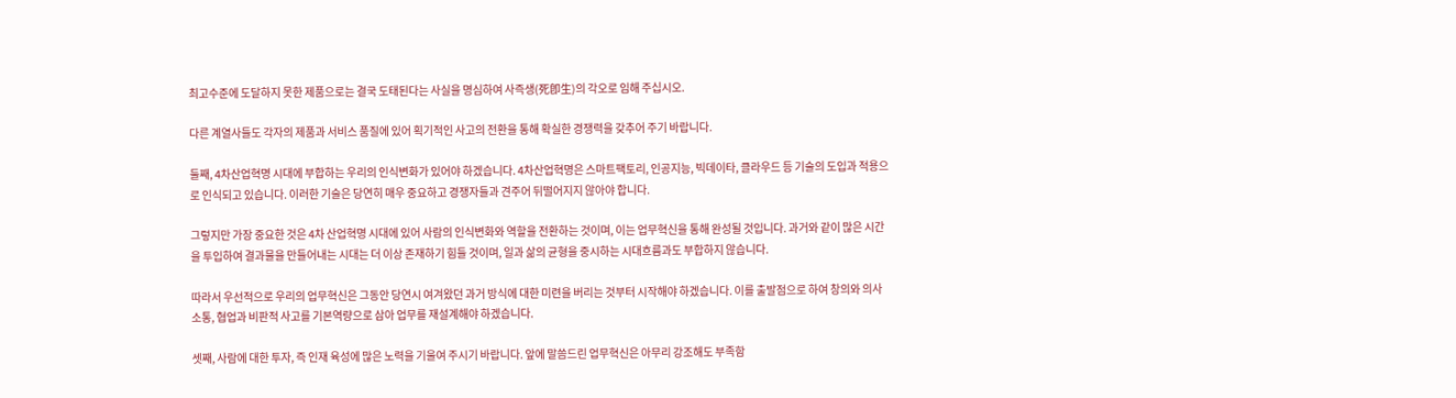최고수준에 도달하지 못한 제품으로는 결국 도태된다는 사실을 명심하여 사즉생(死卽生)의 각오로 임해 주십시오.

다른 계열사들도 각자의 제품과 서비스 품질에 있어 획기적인 사고의 전환을 통해 확실한 경쟁력을 갖추어 주기 바랍니다.

둘째, 4차산업혁명 시대에 부합하는 우리의 인식변화가 있어야 하겠습니다. 4차산업혁명은 스마트팩토리, 인공지능, 빅데이타, 클라우드 등 기술의 도입과 적용으로 인식되고 있습니다. 이러한 기술은 당연히 매우 중요하고 경쟁자들과 견주어 뒤떨어지지 않아야 합니다.

그렇지만 가장 중요한 것은 4차 산업혁명 시대에 있어 사람의 인식변화와 역할을 전환하는 것이며, 이는 업무혁신을 통해 완성될 것입니다. 과거와 같이 많은 시간을 투입하여 결과물을 만들어내는 시대는 더 이상 존재하기 힘들 것이며, 일과 삶의 균형을 중시하는 시대흐름과도 부합하지 않습니다.

따라서 우선적으로 우리의 업무혁신은 그동안 당연시 여겨왔던 과거 방식에 대한 미련을 버리는 것부터 시작해야 하겠습니다. 이를 출발점으로 하여 창의와 의사소통, 협업과 비판적 사고를 기본역량으로 삼아 업무를 재설계해야 하겠습니다.

셋째, 사람에 대한 투자, 즉 인재 육성에 많은 노력을 기울여 주시기 바랍니다. 앞에 말씀드린 업무혁신은 아무리 강조해도 부족함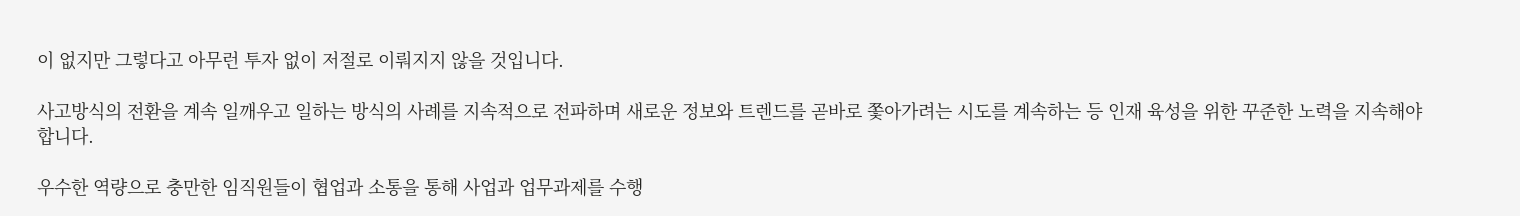이 없지만 그렇다고 아무런 투자 없이 저절로 이뤄지지 않을 것입니다.

사고방식의 전환을 계속 일깨우고 일하는 방식의 사례를 지속적으로 전파하며 새로운 정보와 트렌드를 곧바로 쫓아가려는 시도를 계속하는 등 인재 육성을 위한 꾸준한 노력을 지속해야 합니다.

우수한 역량으로 충만한 임직원들이 협업과 소통을 통해 사업과 업무과제를 수행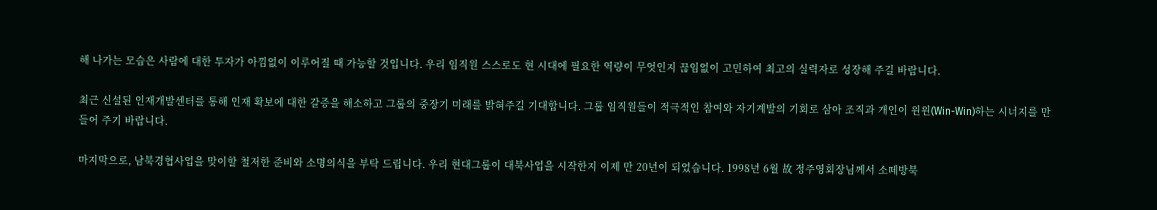해 나가는 모습은 사람에 대한 투자가 아낌없이 이루어질 때 가능할 것입니다. 우리 임직원 스스로도 현 시대에 필요한 역량이 무엇인지 끊임없이 고민하여 최고의 실력자로 성장해 주길 바랍니다.

최근 신설된 인재개발센터를 통해 인재 확보에 대한 갈증을 해소하고 그룹의 중장기 미래를 밝혀주길 기대합니다. 그룹 임직원들이 적극적인 참여와 자기계발의 기회로 삼아 조직과 개인이 윈윈(Win-Win)하는 시너지를 만들어 주기 바랍니다.

마지막으로, 남북경협사업을 맞이할 철저한 준비와 소명의식을 부탁 드립니다. 우리 현대그룹이 대북사업을 시작한지 이제 만 20년이 되었습니다. 1998년 6월 故 정주영회장님께서 소떼방북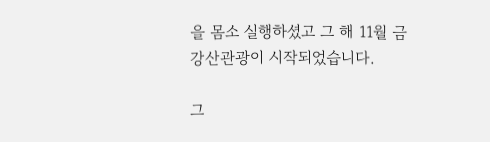을 몸소 실행하셨고 그 해 11월 금강산관광이 시작되었습니다.

그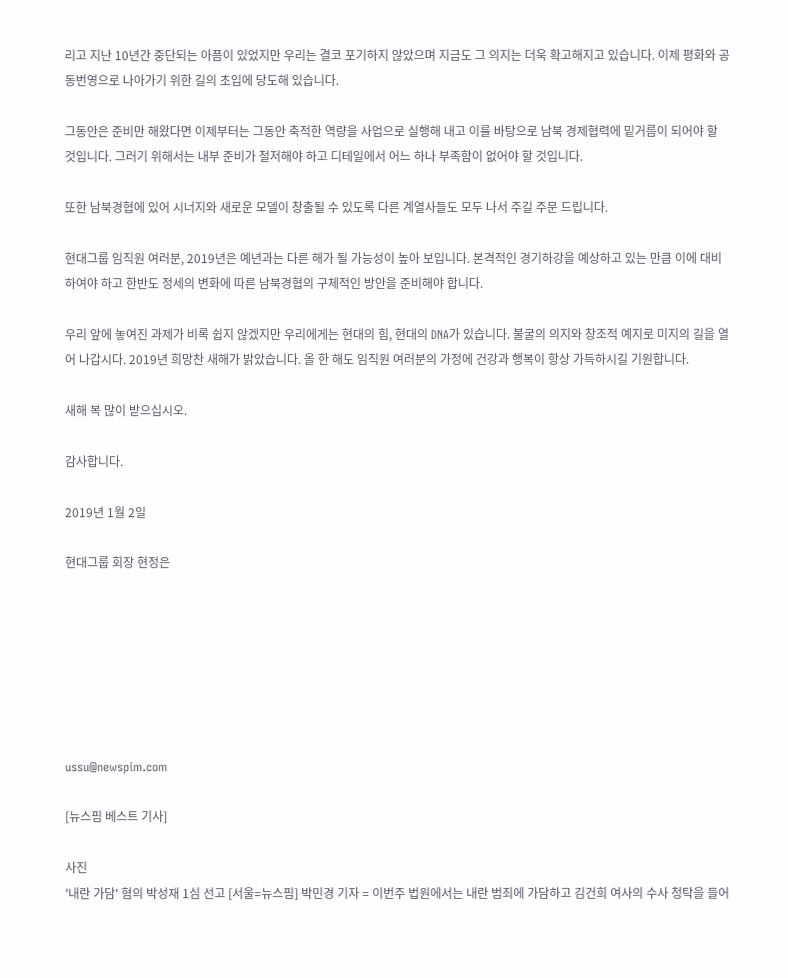리고 지난 10년간 중단되는 아픔이 있었지만 우리는 결코 포기하지 않았으며 지금도 그 의지는 더욱 확고해지고 있습니다. 이제 평화와 공동번영으로 나아가기 위한 길의 초입에 당도해 있습니다.

그동안은 준비만 해왔다면 이제부터는 그동안 축적한 역량을 사업으로 실행해 내고 이를 바탕으로 남북 경제협력에 밑거름이 되어야 할 것입니다. 그러기 위해서는 내부 준비가 철저해야 하고 디테일에서 어느 하나 부족함이 없어야 할 것입니다.

또한 남북경협에 있어 시너지와 새로운 모델이 창출될 수 있도록 다른 계열사들도 모두 나서 주길 주문 드립니다.

현대그룹 임직원 여러분, 2019년은 예년과는 다른 해가 될 가능성이 높아 보입니다. 본격적인 경기하강을 예상하고 있는 만큼 이에 대비하여야 하고 한반도 정세의 변화에 따른 남북경협의 구체적인 방안을 준비해야 합니다.

우리 앞에 놓여진 과제가 비록 쉽지 않겠지만 우리에게는 현대의 힘, 현대의 DNA가 있습니다. 불굴의 의지와 창조적 예지로 미지의 길을 열어 나갑시다. 2019년 희망찬 새해가 밝았습니다. 올 한 해도 임직원 여러분의 가정에 건강과 행복이 항상 가득하시길 기원합니다.

새해 복 많이 받으십시오.

감사합니다.

2019년 1월 2일

현대그룹 회장 현정은







ussu@newspim.com

[뉴스핌 베스트 기사]

사진
'내란 가담' 혐의 박성재 1심 선고 [서울=뉴스핌] 박민경 기자 = 이번주 법원에서는 내란 범죄에 가담하고 김건희 여사의 수사 청탁을 들어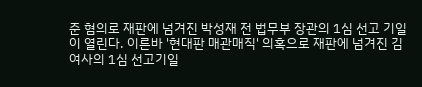준 혐의로 재판에 넘겨진 박성재 전 법무부 장관의 1심 선고 기일이 열린다. 이른바 '현대판 매관매직' 의혹으로 재판에 넘겨진 김 여사의 1심 선고기일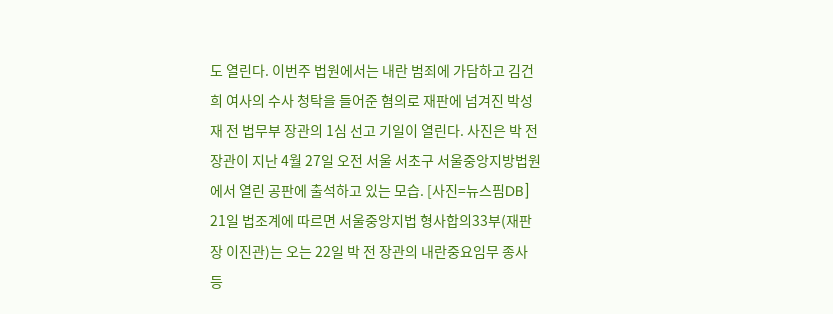도 열린다. 이번주 법원에서는 내란 범죄에 가담하고 김건희 여사의 수사 청탁을 들어준 혐의로 재판에 넘겨진 박성재 전 법무부 장관의 1심 선고 기일이 열린다. 사진은 박 전 장관이 지난 4월 27일 오전 서울 서초구 서울중앙지방법원에서 열린 공판에 출석하고 있는 모습. [사진=뉴스핌DB] 21일 법조계에 따르면 서울중앙지법 형사합의33부(재판장 이진관)는 오는 22일 박 전 장관의 내란중요임무 종사 등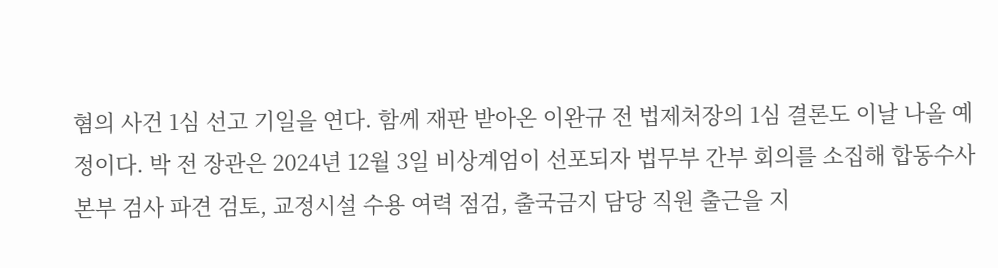혐의 사건 1심 선고 기일을 연다. 함께 재판 받아온 이완규 전 법제처장의 1심 결론도 이날 나올 예정이다. 박 전 장관은 2024년 12월 3일 비상계엄이 선포되자 법무부 간부 회의를 소집해 합동수사본부 검사 파견 검토, 교정시설 수용 여력 점검, 출국금지 담당 직원 출근을 지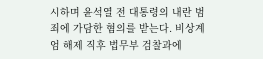시하며 윤석열 전 대통령의 내란 범죄에 가담한 혐의를 받는다. 비상계엄 해제 직후 법무부 검찰과에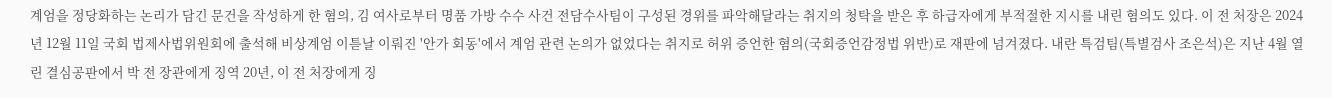계엄을 정당화하는 논리가 담긴 문건을 작성하게 한 혐의, 김 여사로부터 명품 가방 수수 사건 전담수사팀이 구성된 경위를 파악해달라는 취지의 청탁을 받은 후 하급자에게 부적절한 지시를 내린 혐의도 있다. 이 전 처장은 2024년 12월 11일 국회 법제사법위원회에 출석해 비상계엄 이튿날 이뤄진 '안가 회동'에서 계엄 관련 논의가 없었다는 취지로 허위 증언한 혐의(국회증언감정법 위반)로 재판에 넘겨졌다. 내란 특검팀(특별검사 조은석)은 지난 4월 열린 결심공판에서 박 전 장관에게 징역 20년, 이 전 처장에게 징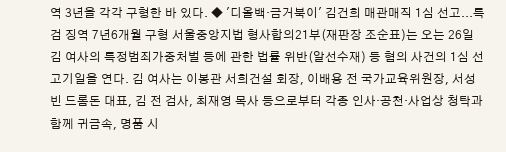역 3년을 각각 구형한 바 있다. ◆ '디올백·금거북이' 김건희 매관매직 1심 선고...특검 징역 7년6개월 구형 서울중앙지법 형사합의21부(재판장 조순표)는 오는 26일 김 여사의 특정범죄가중처벌 등에 관한 법률 위반(알선수재) 등 혐의 사건의 1심 선고기일을 연다. 김 여사는 이봉관 서희건설 회장, 이배용 전 국가교육위원장, 서성빈 드롬돈 대표, 김 전 검사, 최재영 목사 등으로부터 각종 인사·공천·사업상 청탁과 함께 귀금속, 명품 시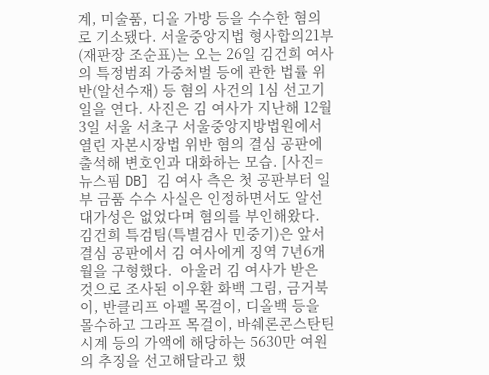계, 미술품, 디올 가방 등을 수수한 혐의로 기소됐다. 서울중앙지법 형사합의21부(재판장 조순표)는 오는 26일 김건희 여사의 특정범죄 가중처벌 등에 관한 법률 위반(알선수재) 등 혐의 사건의 1심 선고기일을 연다. 사진은 김 여사가 지난해 12월 3일 서울 서초구 서울중앙지방법원에서 열린 자본시장법 위반 혐의 결심 공판에 출석해 변호인과 대화하는 모습. [사진=뉴스핌 DB] 김 여사 측은 첫 공판부터 일부 금품 수수 사실은 인정하면서도 알선 대가성은 없었다며 혐의를 부인해왔다. 김건희 특검팀(특별검사 민중기)은 앞서 결심 공판에서 김 여사에게 징역 7년6개월을 구형했다.  아울러 김 여사가 받은 것으로 조사된 이우환 화백 그림, 금거북이, 반클리프 아펠 목걸이, 디올백 등을 몰수하고 그라프 목걸이, 바쉐론콘스탄틴 시계 등의 가액에 해당하는 5630만 여원의 추징을 선고해달라고 했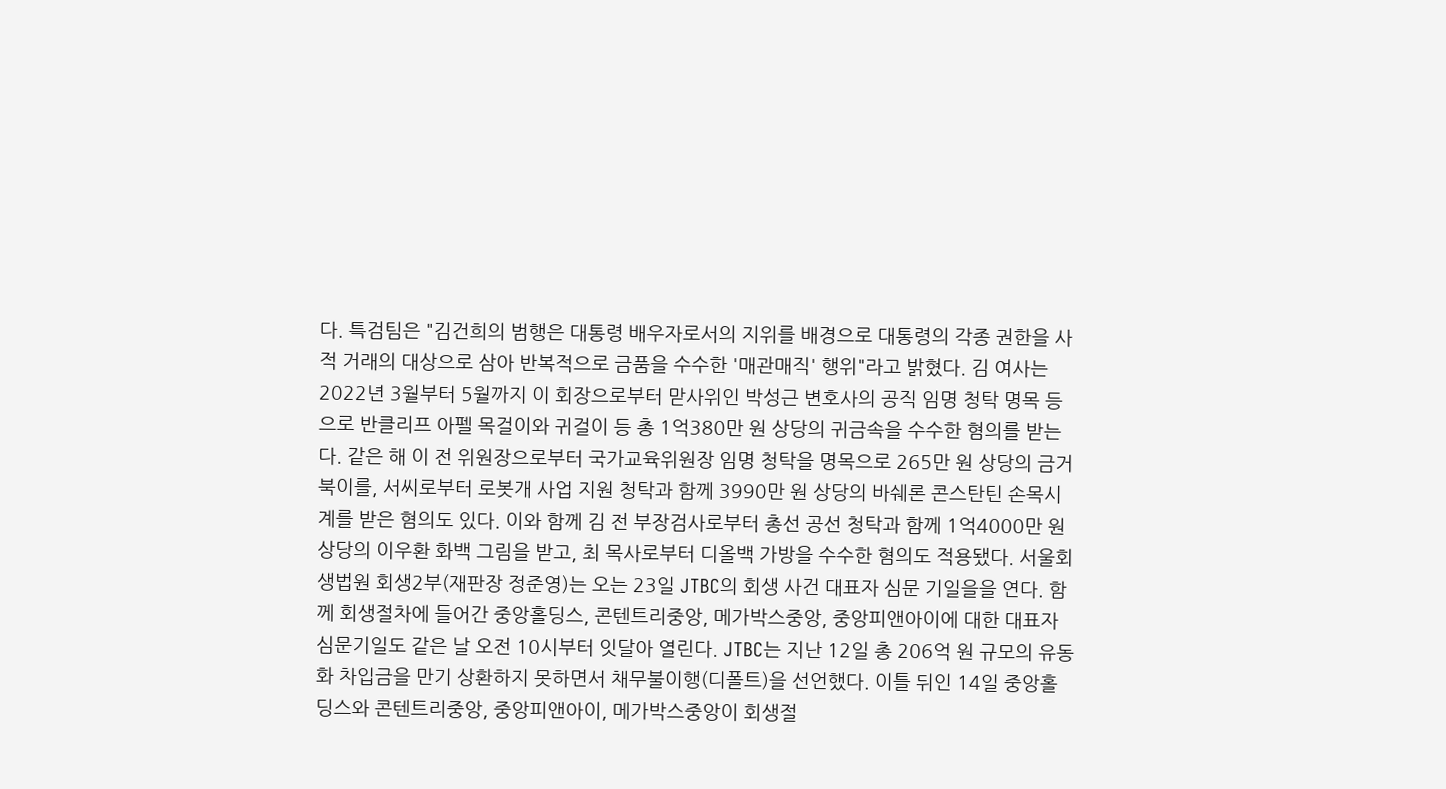다. 특검팀은 "김건희의 범행은 대통령 배우자로서의 지위를 배경으로 대통령의 각종 권한을 사적 거래의 대상으로 삼아 반복적으로 금품을 수수한 '매관매직' 행위"라고 밝혔다. 김 여사는 2022년 3월부터 5월까지 이 회장으로부터 맏사위인 박성근 변호사의 공직 임명 청탁 명목 등으로 반클리프 아펠 목걸이와 귀걸이 등 총 1억380만 원 상당의 귀금속을 수수한 혐의를 받는다. 같은 해 이 전 위원장으로부터 국가교육위원장 임명 청탁을 명목으로 265만 원 상당의 금거북이를, 서씨로부터 로봇개 사업 지원 청탁과 함께 3990만 원 상당의 바쉐론 콘스탄틴 손목시계를 받은 혐의도 있다. 이와 함께 김 전 부장검사로부터 총선 공선 청탁과 함께 1억4000만 원 상당의 이우환 화백 그림을 받고, 최 목사로부터 디올백 가방을 수수한 혐의도 적용됐다. 서울회생법원 회생2부(재판장 정준영)는 오는 23일 JTBC의 회생 사건 대표자 심문 기일을을 연다. 함께 회생절차에 들어간 중앙홀딩스, 콘텐트리중앙, 메가박스중앙, 중앙피앤아이에 대한 대표자 심문기일도 같은 날 오전 10시부터 잇달아 열린다. JTBC는 지난 12일 총 206억 원 규모의 유동화 차입금을 만기 상환하지 못하면서 채무불이행(디폴트)을 선언했다. 이틀 뒤인 14일 중앙홀딩스와 콘텐트리중앙, 중앙피앤아이, 메가박스중앙이 회생절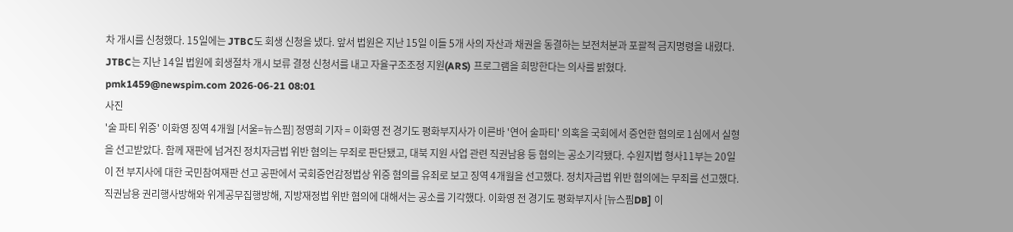차 개시를 신청했다. 15일에는 JTBC도 회생 신청을 냈다. 앞서 법원은 지난 15일 이들 5개 사의 자산과 채권을 동결하는 보전처분과 포괄적 금지명령을 내렸다. JTBC는 지난 14일 법원에 회생절차 개시 보류 결정 신청서를 내고 자율구조조정 지원(ARS) 프로그램을 희망한다는 의사를 밝혔다. pmk1459@newspim.com 2026-06-21 08:01
사진
'술 파티 위증' 이화영 징역 4개월 [서울=뉴스핌] 정영희 기자 = 이화영 전 경기도 평화부지사가 이른바 '연어 술파티' 의혹을 국회에서 증언한 혐의로 1심에서 실형을 선고받았다. 함께 재판에 넘겨진 정치자금법 위반 혐의는 무죄로 판단됐고, 대북 지원 사업 관련 직권남용 등 혐의는 공소기각됐다. 수원지법 형사11부는 20일 이 전 부지사에 대한 국민참여재판 선고 공판에서 국회증언감정법상 위증 혐의를 유죄로 보고 징역 4개월을 선고했다. 정치자금법 위반 혐의에는 무죄를 선고했다. 직권남용 권리행사방해와 위계공무집행방해, 지방재정법 위반 혐의에 대해서는 공소를 기각했다. 이화영 전 경기도 평화부지사 [뉴스핌DB] 이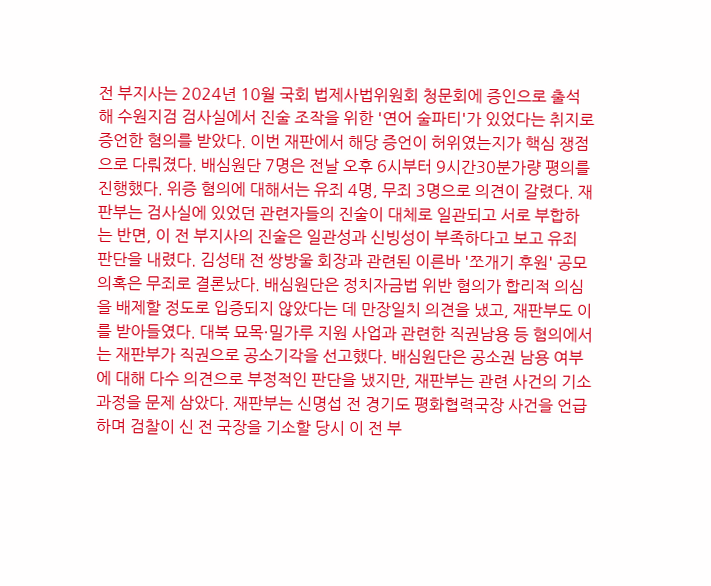전 부지사는 2024년 10월 국회 법제사법위원회 청문회에 증인으로 출석해 수원지검 검사실에서 진술 조작을 위한 '연어 술파티'가 있었다는 취지로 증언한 혐의를 받았다. 이번 재판에서 해당 증언이 허위였는지가 핵심 쟁점으로 다뤄졌다. 배심원단 7명은 전날 오후 6시부터 9시간30분가량 평의를 진행했다. 위증 혐의에 대해서는 유죄 4명, 무죄 3명으로 의견이 갈렸다. 재판부는 검사실에 있었던 관련자들의 진술이 대체로 일관되고 서로 부합하는 반면, 이 전 부지사의 진술은 일관성과 신빙성이 부족하다고 보고 유죄 판단을 내렸다. 김성태 전 쌍방울 회장과 관련된 이른바 '쪼개기 후원' 공모 의혹은 무죄로 결론났다. 배심원단은 정치자금법 위반 혐의가 합리적 의심을 배제할 정도로 입증되지 않았다는 데 만장일치 의견을 냈고, 재판부도 이를 받아들였다. 대북 묘목·밀가루 지원 사업과 관련한 직권남용 등 혐의에서는 재판부가 직권으로 공소기각을 선고했다. 배심원단은 공소권 남용 여부에 대해 다수 의견으로 부정적인 판단을 냈지만, 재판부는 관련 사건의 기소 과정을 문제 삼았다. 재판부는 신명섭 전 경기도 평화협력국장 사건을 언급하며 검찰이 신 전 국장을 기소할 당시 이 전 부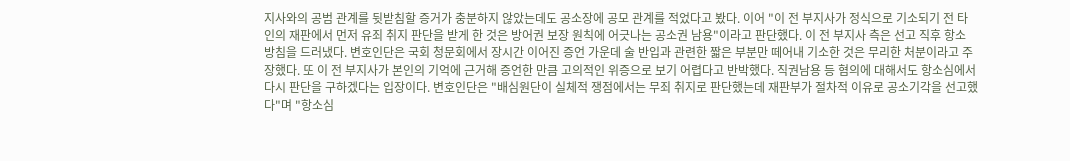지사와의 공범 관계를 뒷받침할 증거가 충분하지 않았는데도 공소장에 공모 관계를 적었다고 봤다. 이어 "이 전 부지사가 정식으로 기소되기 전 타인의 재판에서 먼저 유죄 취지 판단을 받게 한 것은 방어권 보장 원칙에 어긋나는 공소권 남용"이라고 판단했다. 이 전 부지사 측은 선고 직후 항소 방침을 드러냈다. 변호인단은 국회 청문회에서 장시간 이어진 증언 가운데 술 반입과 관련한 짧은 부분만 떼어내 기소한 것은 무리한 처분이라고 주장했다. 또 이 전 부지사가 본인의 기억에 근거해 증언한 만큼 고의적인 위증으로 보기 어렵다고 반박했다. 직권남용 등 혐의에 대해서도 항소심에서 다시 판단을 구하겠다는 입장이다. 변호인단은 "배심원단이 실체적 쟁점에서는 무죄 취지로 판단했는데 재판부가 절차적 이유로 공소기각을 선고했다"며 "항소심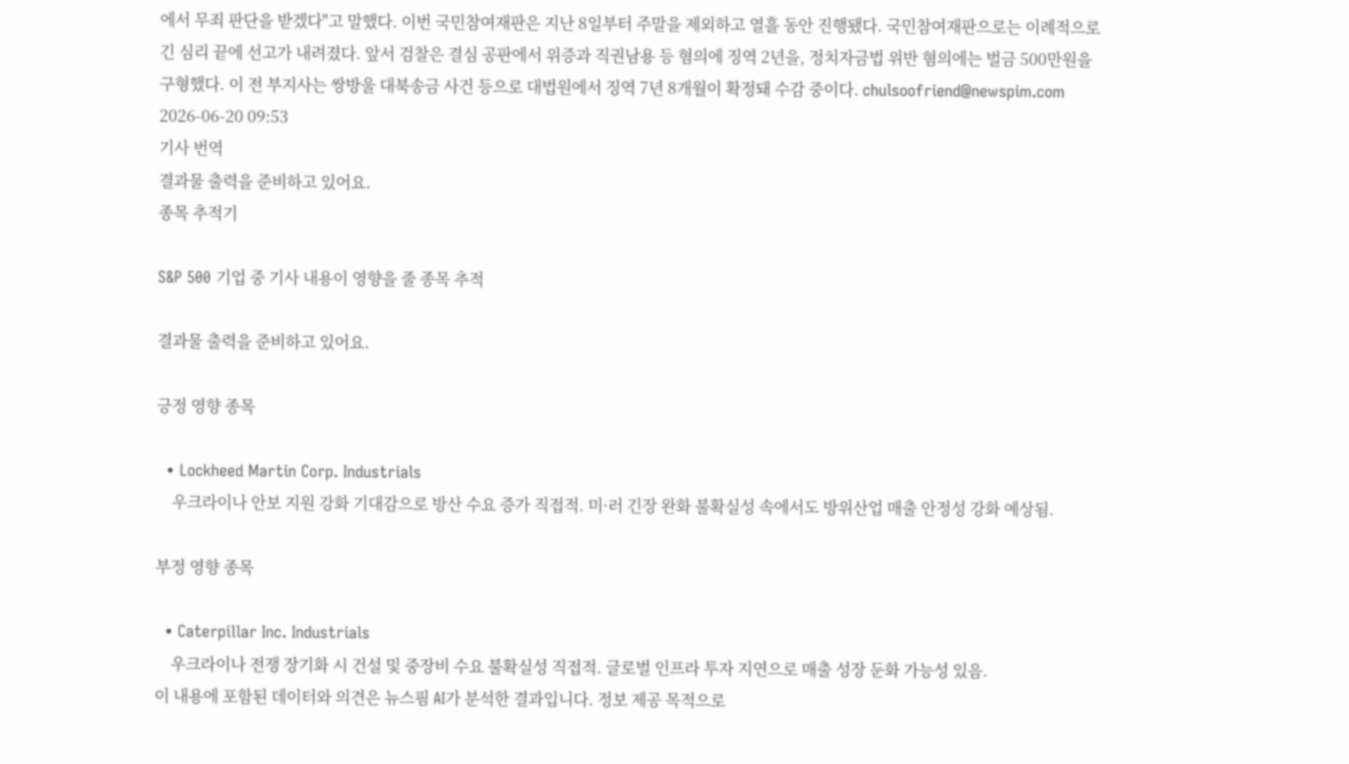에서 무죄 판단을 받겠다"고 말했다. 이번 국민참여재판은 지난 8일부터 주말을 제외하고 열흘 동안 진행됐다. 국민참여재판으로는 이례적으로 긴 심리 끝에 선고가 내려졌다. 앞서 검찰은 결심 공판에서 위증과 직권남용 등 혐의에 징역 2년을, 정치자금법 위반 혐의에는 벌금 500만원을 구형했다. 이 전 부지사는 쌍방울 대북송금 사건 등으로 대법원에서 징역 7년 8개월이 확정돼 수감 중이다. chulsoofriend@newspim.com 2026-06-20 09:53
기사 번역
결과물 출력을 준비하고 있어요.
종목 추적기

S&P 500 기업 중 기사 내용이 영향을 줄 종목 추적

결과물 출력을 준비하고 있어요.

긍정 영향 종목

  • Lockheed Martin Corp. Industrials
    우크라이나 안보 지원 강화 기대감으로 방산 수요 증가 직접적. 미·러 긴장 완화 불확실성 속에서도 방위산업 매출 안정성 강화 예상됨.

부정 영향 종목

  • Caterpillar Inc. Industrials
    우크라이나 전쟁 장기화 시 건설 및 중장비 수요 불확실성 직접적. 글로벌 인프라 투자 지연으로 매출 성장 둔화 가능성 있음.
이 내용에 포함된 데이터와 의견은 뉴스핌 AI가 분석한 결과입니다. 정보 제공 목적으로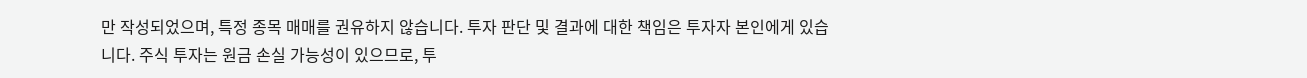만 작성되었으며, 특정 종목 매매를 권유하지 않습니다. 투자 판단 및 결과에 대한 책임은 투자자 본인에게 있습니다. 주식 투자는 원금 손실 가능성이 있으므로, 투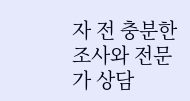자 전 충분한 조사와 전문가 상담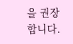을 권장합니다.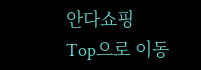안다쇼핑
Top으로 이동